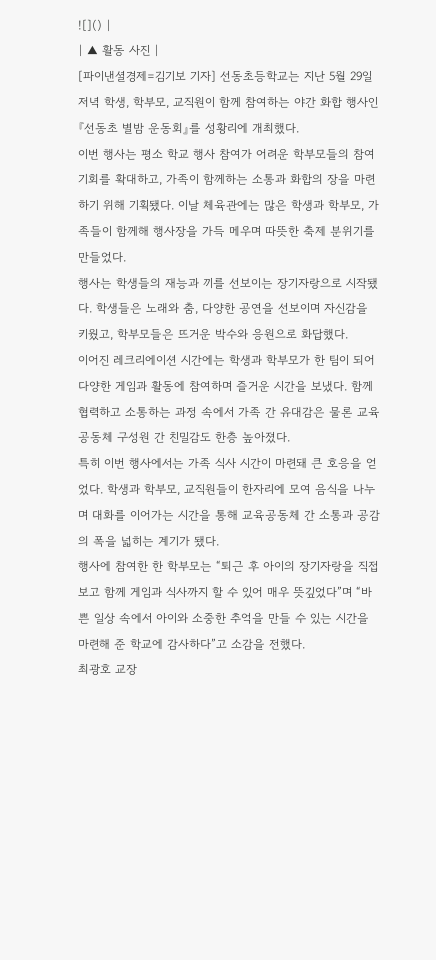![]() |
| ▲ 활동 사진 |
[파이낸셜경제=김기보 기자] 선동초등학교는 지난 5월 29일 저녁 학생, 학부모, 교직원이 함께 참여하는 야간 화합 행사인 『선동초 별밤 운동회』를 성황리에 개최했다.
이번 행사는 평소 학교 행사 참여가 어려운 학부모들의 참여 기회를 확대하고, 가족이 함께하는 소통과 화합의 장을 마련하기 위해 기획됐다. 이날 체육관에는 많은 학생과 학부모, 가족들이 함께해 행사장을 가득 메우며 따뜻한 축제 분위기를 만들었다.
행사는 학생들의 재능과 끼를 선보이는 장기자랑으로 시작됐다. 학생들은 노래와 춤, 다양한 공연을 선보이며 자신감을 키웠고, 학부모들은 뜨거운 박수와 응원으로 화답했다.
이어진 레크리에이션 시간에는 학생과 학부모가 한 팀이 되어 다양한 게임과 활동에 참여하며 즐거운 시간을 보냈다. 함께 협력하고 소통하는 과정 속에서 가족 간 유대감은 물론 교육공동체 구성원 간 친밀감도 한층 높아졌다.
특히 이번 행사에서는 가족 식사 시간이 마련돼 큰 호응을 얻었다. 학생과 학부모, 교직원들이 한자리에 모여 음식을 나누며 대화를 이어가는 시간을 통해 교육공동체 간 소통과 공감의 폭을 넓히는 계기가 됐다.
행사에 참여한 한 학부모는 “퇴근 후 아이의 장기자랑을 직접 보고 함께 게임과 식사까지 할 수 있어 매우 뜻깊었다”며 “바쁜 일상 속에서 아이와 소중한 추억을 만들 수 있는 시간을 마련해 준 학교에 감사하다”고 소감을 전했다.
최광호 교장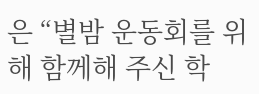은 “별밤 운동회를 위해 함께해 주신 학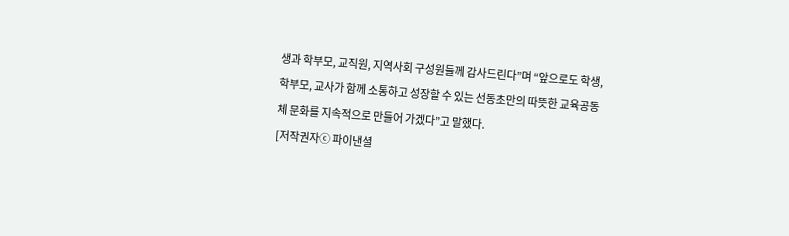생과 학부모, 교직원, 지역사회 구성원들께 감사드린다”며 “앞으로도 학생, 학부모, 교사가 함께 소통하고 성장할 수 있는 선동초만의 따뜻한 교육공동체 문화를 지속적으로 만들어 가겠다”고 말했다.
[저작권자ⓒ 파이낸셜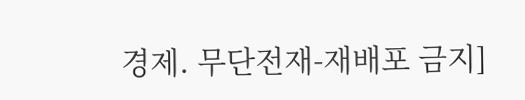경제. 무단전재-재배포 금지]